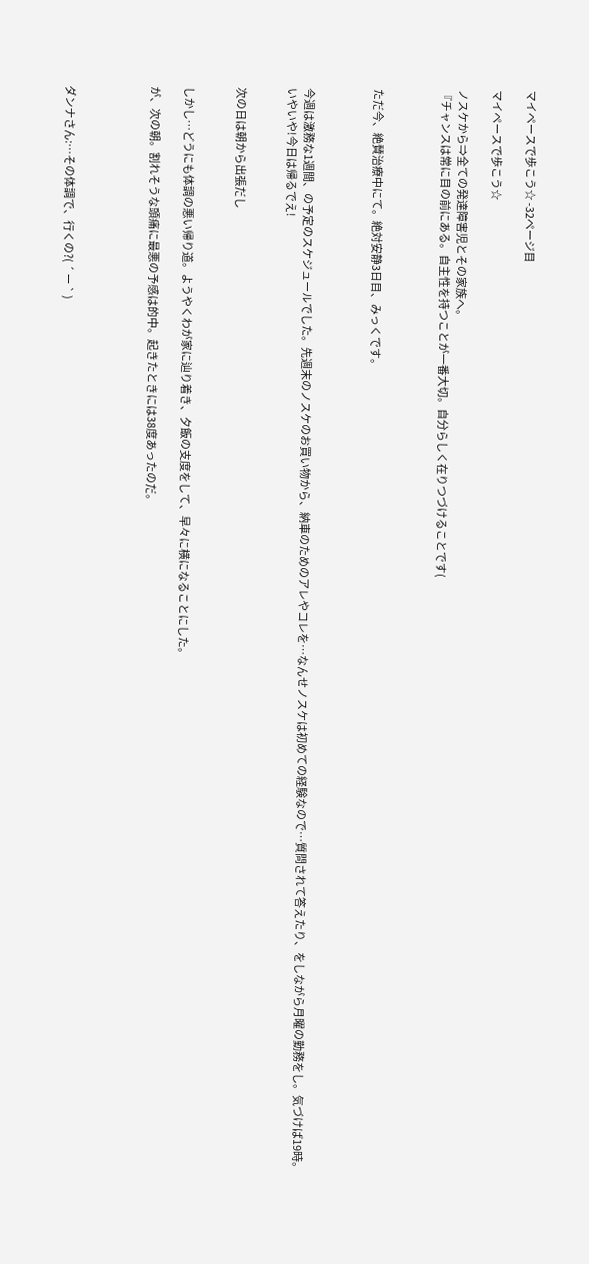マイペースで歩こう☆ -32ページ目

マイペースで歩こう☆

ノスケから⇒全ての発達障害児とその家族へ。
『チャンスは常に目の前にある。自主性を持つことが一番大切。自分らしく在りつづけることです(



ただ今、絶賛治療中にて。絶対安静3日目、みっくです。



今週は激務な1週間、の予定のスケジュールでした。先週末のノスケのお買い物から、納車のためのアレやコレを…なんせノスケは初めての経験なので…質問されて答えたり、をしながら月曜の勤務をし。気づけば19時。
いやいや!今日は帰るでえ!


次の日は朝から出張だし


しかし…どうにも体調の悪い帰り道。ようやくわが家に辿り着き、夕飯の支度をして、早々に横になることにした。

が、次の朝。割れそうな頭痛に最悪の予感は的中。起きたときには38度あったのだ。




ダンナさん:…その体調で、行くの?( ´ ー ` )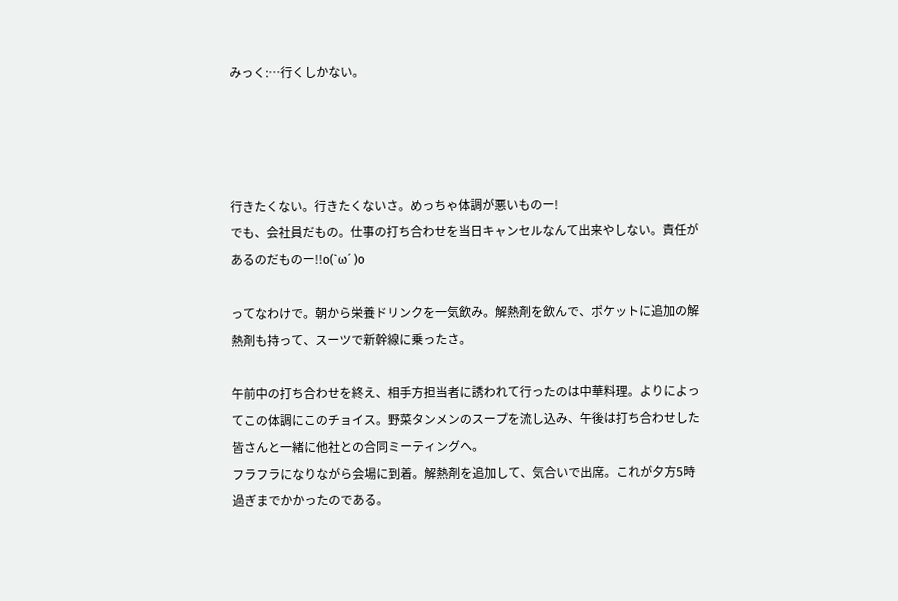みっく:…行くしかない。




行きたくない。行きたくないさ。めっちゃ体調が悪いものー!
でも、会社員だもの。仕事の打ち合わせを当日キャンセルなんて出来やしない。責任があるのだものー!!o(`ω´ )o

ってなわけで。朝から栄養ドリンクを一気飲み。解熱剤を飲んで、ポケットに追加の解熱剤も持って、スーツで新幹線に乗ったさ。

午前中の打ち合わせを終え、相手方担当者に誘われて行ったのは中華料理。よりによってこの体調にこのチョイス。野菜タンメンのスープを流し込み、午後は打ち合わせした皆さんと一緒に他社との合同ミーティングへ。
フラフラになりながら会場に到着。解熱剤を追加して、気合いで出席。これが夕方5時過ぎまでかかったのである。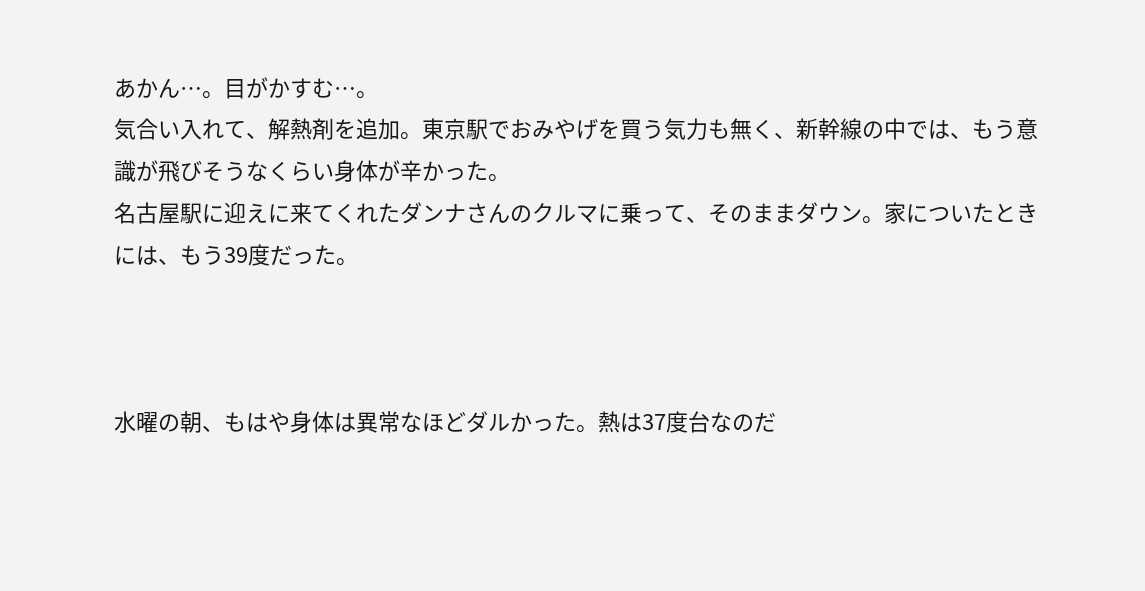あかん…。目がかすむ…。
気合い入れて、解熱剤を追加。東京駅でおみやげを買う気力も無く、新幹線の中では、もう意識が飛びそうなくらい身体が辛かった。
名古屋駅に迎えに来てくれたダンナさんのクルマに乗って、そのままダウン。家についたときには、もう39度だった。



水曜の朝、もはや身体は異常なほどダルかった。熱は37度台なのだ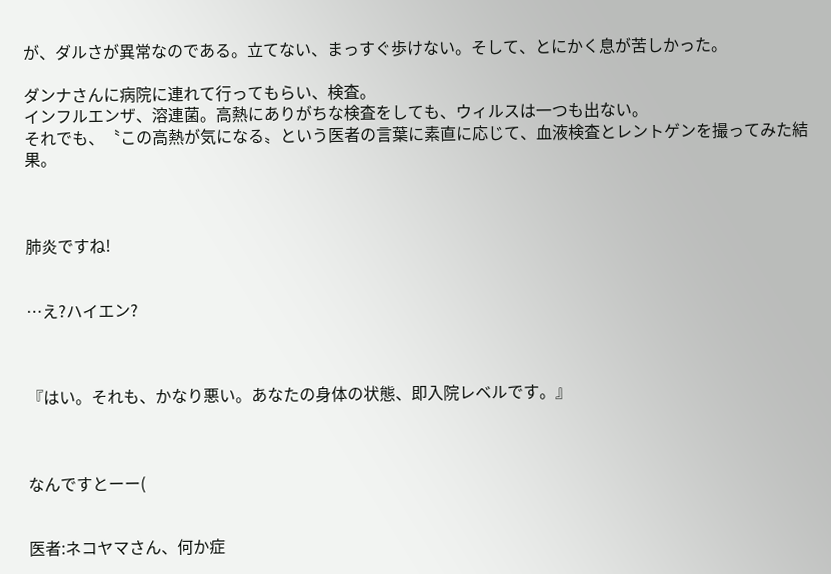が、ダルさが異常なのである。立てない、まっすぐ歩けない。そして、とにかく息が苦しかった。

ダンナさんに病院に連れて行ってもらい、検査。
インフルエンザ、溶連菌。高熱にありがちな検査をしても、ウィルスは一つも出ない。
それでも、〝この高熱が気になる〟という医者の言葉に素直に応じて、血液検査とレントゲンを撮ってみた結果。



肺炎ですね!


…え?ハイエン?



『はい。それも、かなり悪い。あなたの身体の状態、即入院レベルです。』



なんですとーー(


医者:ネコヤマさん、何か症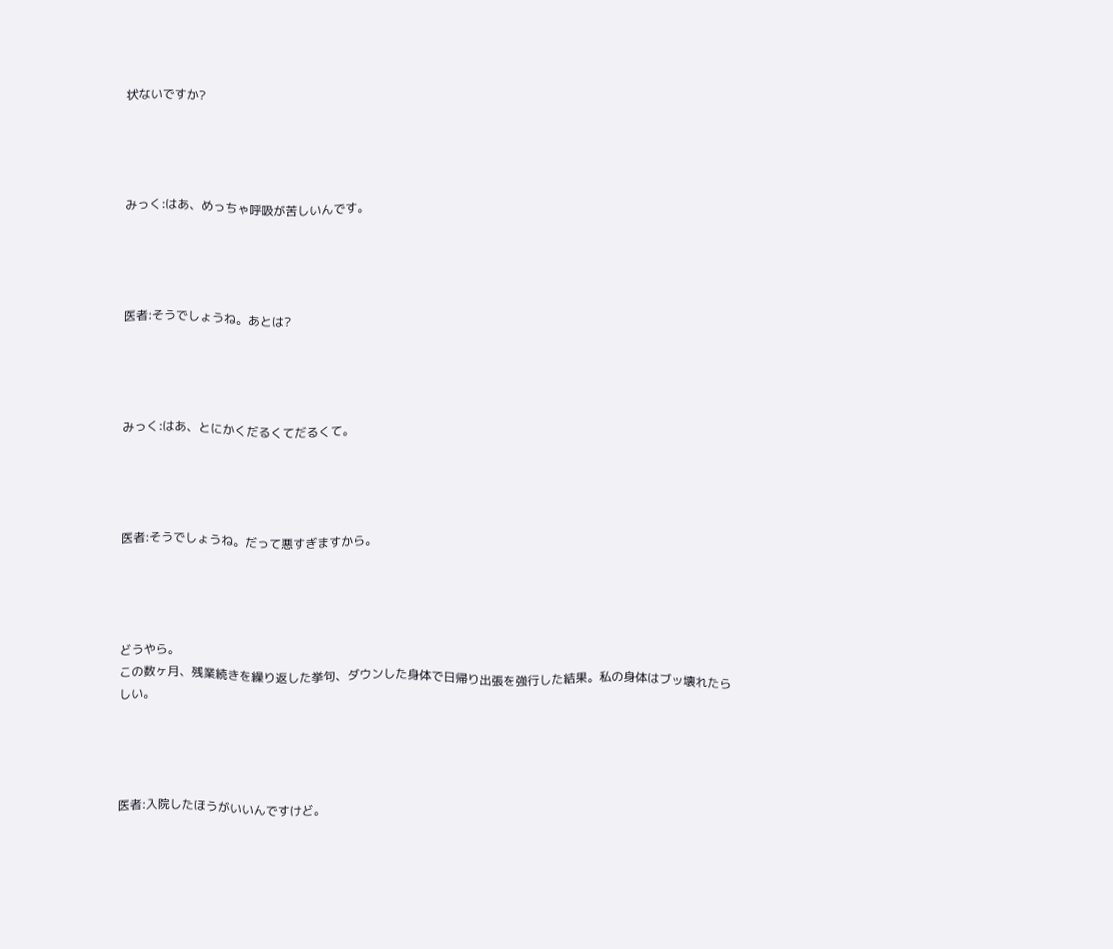状ないですか?




みっく:はあ、めっちゃ呼吸が苦しいんです。




医者:そうでしょうね。あとは?




みっく:はあ、とにかくだるくてだるくて。




医者:そうでしょうね。だって悪すぎますから。




どうやら。
この数ヶ月、残業続きを繰り返した挙句、ダウンした身体で日帰り出張を強行した結果。私の身体はブッ壊れたらしい。




医者:入院したほうがいいんですけど。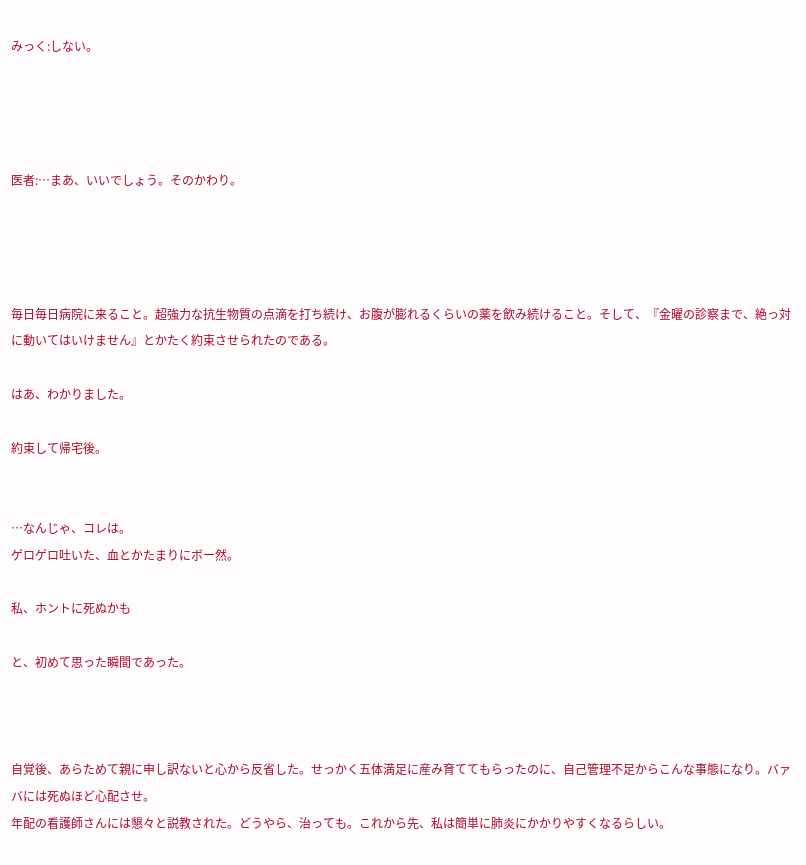みっく:しない。




医者:…まあ、いいでしょう。そのかわり。




毎日毎日病院に来ること。超強力な抗生物質の点滴を打ち続け、お腹が膨れるくらいの薬を飲み続けること。そして、『金曜の診察まで、絶っ対に動いてはいけません』とかたく約束させられたのである。

はあ、わかりました。

約束して帰宅後。


…なんじゃ、コレは。
ゲロゲロ吐いた、血とかたまりにボー然。

私、ホントに死ぬかも

と、初めて思った瞬間であった。



自覚後、あらためて親に申し訳ないと心から反省した。せっかく五体満足に産み育ててもらったのに、自己管理不足からこんな事態になり。バァバには死ぬほど心配させ。
年配の看護師さんには懇々と説教された。どうやら、治っても。これから先、私は簡単に肺炎にかかりやすくなるらしい。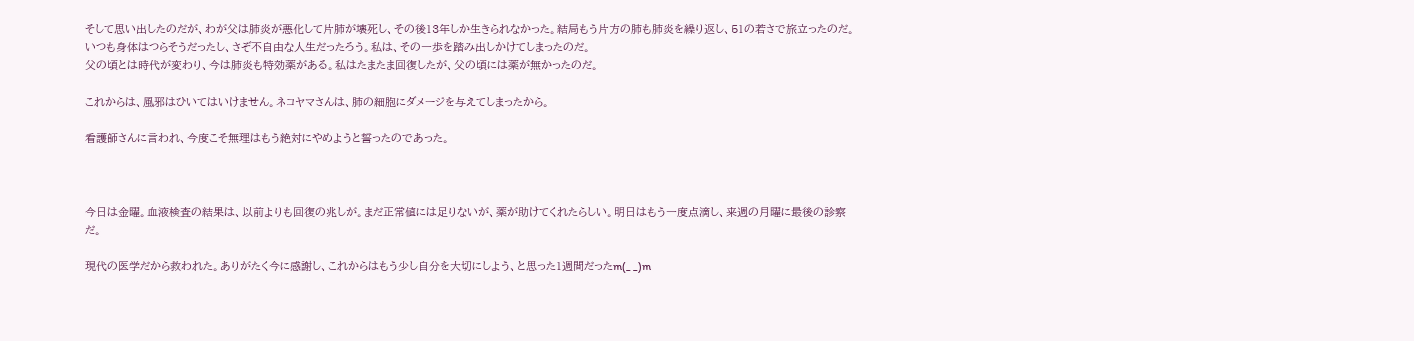そして思い出したのだが、わが父は肺炎が悪化して片肺が壊死し、その後13年しか生きられなかった。結局もう片方の肺も肺炎を繰り返し、51の若さで旅立ったのだ。いつも身体はつらそうだったし、さぞ不自由な人生だったろう。私は、その一歩を踏み出しかけてしまったのだ。
父の頃とは時代が変わり、今は肺炎も特効薬がある。私はたまたま回復したが、父の頃には薬が無かったのだ。

これからは、風邪はひいてはいけません。ネコヤマさんは、肺の細胞にダメージを与えてしまったから。

看護師さんに言われ、今度こそ無理はもう絶対にやめようと誓ったのであった。



今日は金曜。血液検査の結果は、以前よりも回復の兆しが。まだ正常値には足りないが、薬が助けてくれたらしい。明日はもう一度点滴し、来週の月曜に最後の診察だ。

現代の医学だから救われた。ありがたく今に感謝し、これからはもう少し自分を大切にしよう、と思った1週間だったm(_ _)m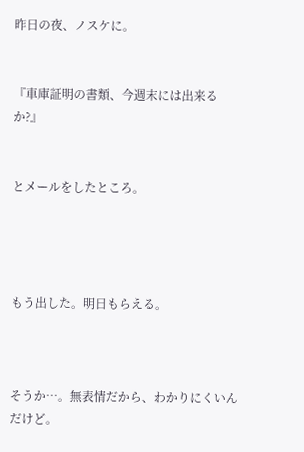昨日の夜、ノスケに。


『車庫証明の書類、今週末には出来るか?』


とメールをしたところ。




もう出した。明日もらえる。



そうか…。無表情だから、わかりにくいんだけど。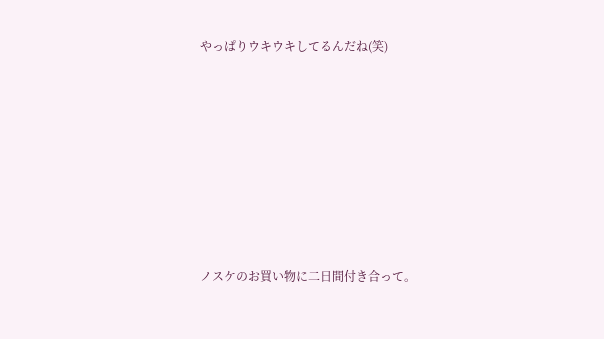やっぱりウキウキしてるんだね(笑)









ノスケのお買い物に二日間付き合って。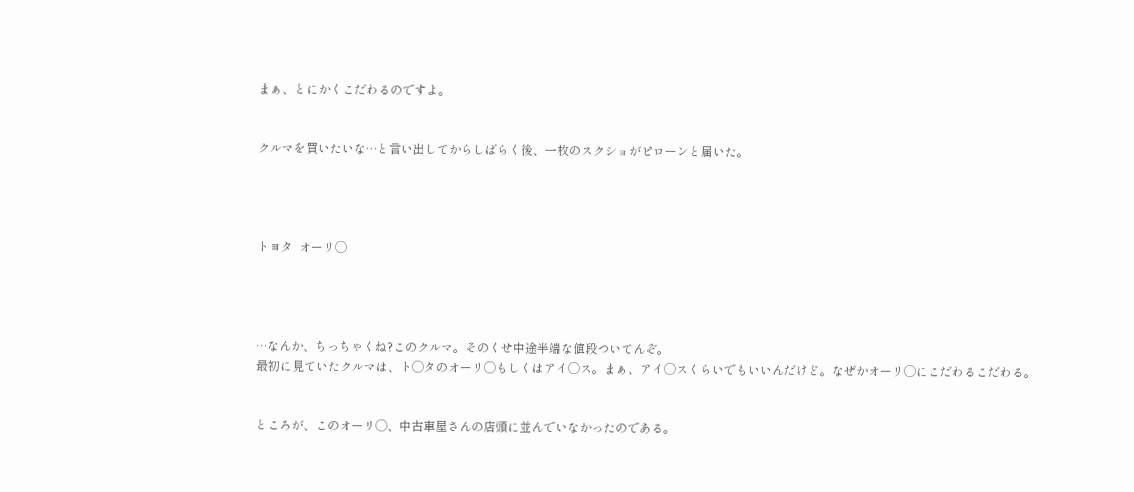まぁ、とにかくこだわるのですよ。


クルマを買いたいな…と言い出してからしばらく後、一枚のスクショがピローンと届いた。




トヨタ  オーリ◯




…なんか、ちっちゃくね?このクルマ。そのくせ中途半端な値段ついてんぞ。
最初に見ていたクルマは、ト◯タのオーリ◯もしくはアイ◯ス。まぁ、アイ◯スくらいでもいいんだけど。なぜかオーリ◯にこだわるこだわる。


ところが、このオーリ◯、中古車屋さんの店頭に並んでいなかったのである。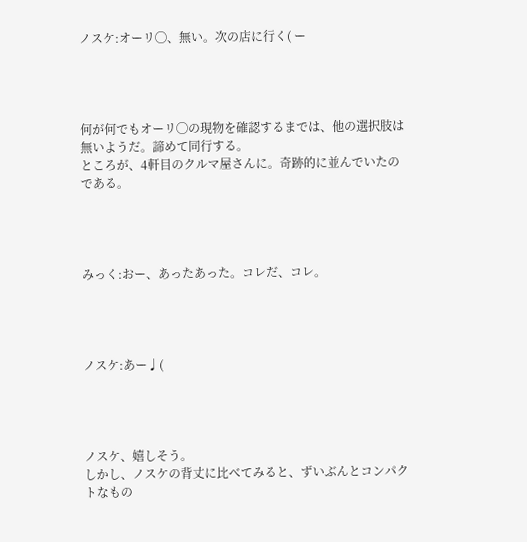ノスケ:オーリ◯、無い。次の店に行く( ー




何が何でもオーリ◯の現物を確認するまでは、他の選択肢は無いようだ。諦めて同行する。
ところが、4軒目のクルマ屋さんに。奇跡的に並んでいたのである。




みっく:おー、あったあった。コレだ、コレ。




ノスケ:あー♩(




ノスケ、嬉しそう。
しかし、ノスケの背丈に比べてみると、ずいぶんとコンパクトなもの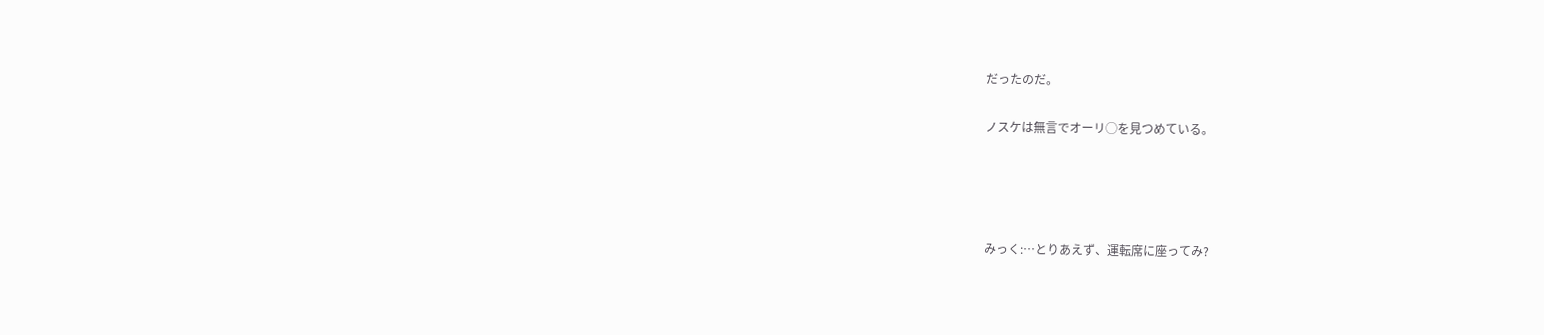だったのだ。

ノスケは無言でオーリ◯を見つめている。




みっく:…とりあえず、運転席に座ってみ?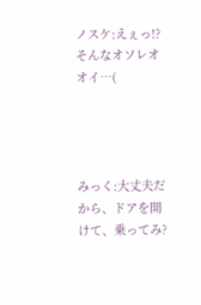ノスケ:えぇっ!?そんなオソレオオイ…(




みっく:大丈夫だから、ドアを開けて、乗ってみ?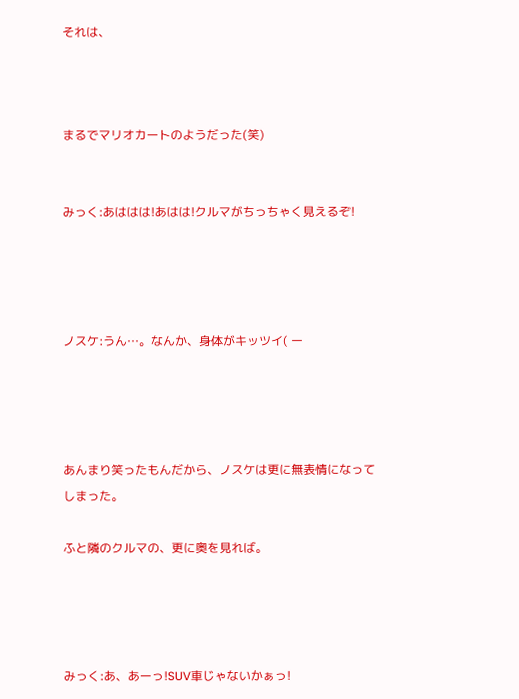それは、



まるでマリオカートのようだった(笑)


みっく:あははは!あはは!クルマがちっちゃく見えるぞ!




ノスケ:うん…。なんか、身体がキッツイ( ー




あんまり笑ったもんだから、ノスケは更に無表情になってしまった。

ふと隣のクルマの、更に奥を見れば。




みっく:あ、あーっ!SUV車じゃないかぁっ!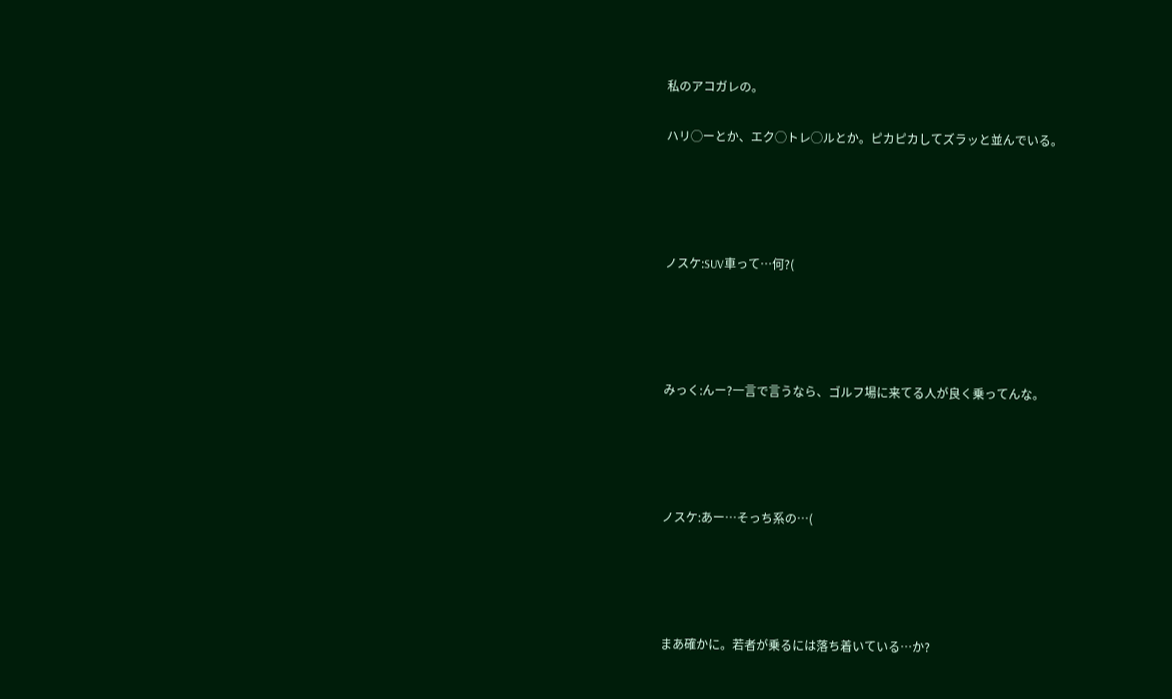私のアコガレの。

ハリ◯ーとか、エク◯トレ◯ルとか。ピカピカしてズラッと並んでいる。




ノスケ:SUV車って…何?(




みっく:んー?一言で言うなら、ゴルフ場に来てる人が良く乗ってんな。




ノスケ:あー…そっち系の…(




まあ確かに。若者が乗るには落ち着いている…か?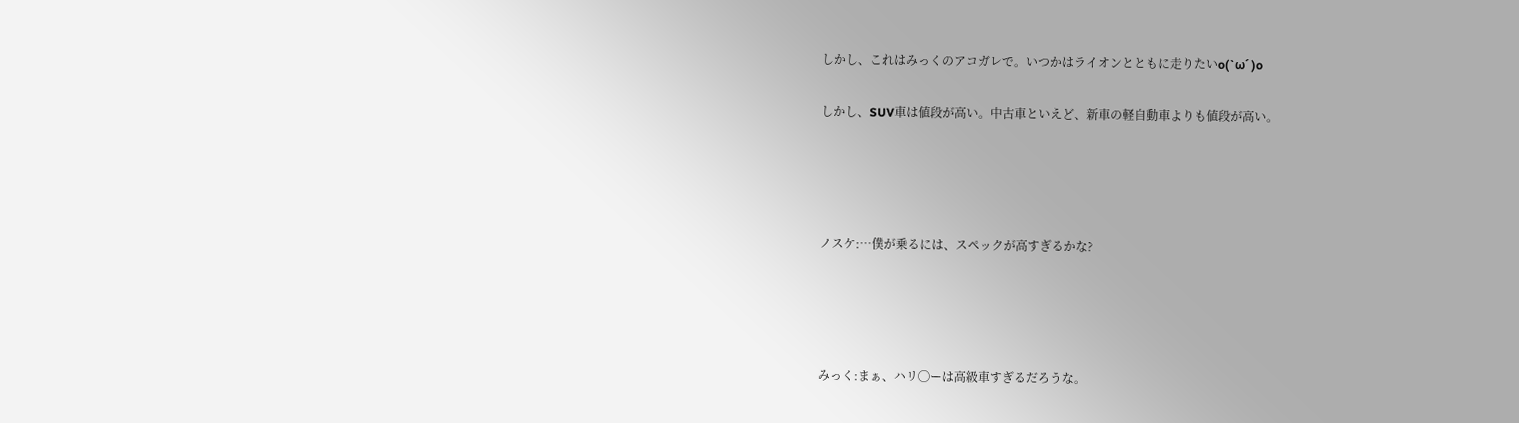しかし、これはみっくのアコガレで。いつかはライオンとともに走りたいo(`ω´ )o

しかし、SUV車は値段が高い。中古車といえど、新車の軽自動車よりも値段が高い。




ノスケ:…僕が乗るには、スペックが高すぎるかな?




みっく:まぁ、ハリ◯ーは高級車すぎるだろうな。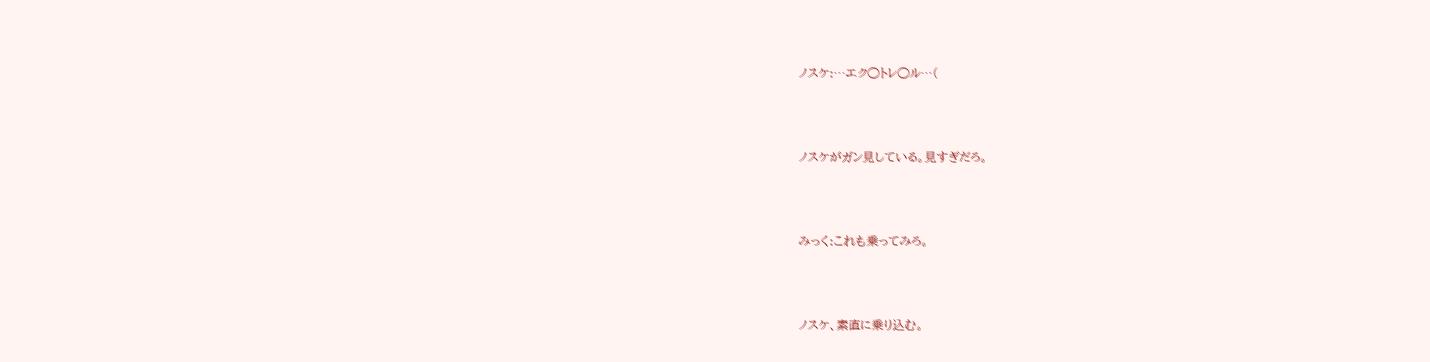ノスケ:…エク◯トレ◯ル…(




ノスケがガン見している。見すぎだろ。




みっく:これも乗ってみろ。




ノスケ、素直に乗り込む。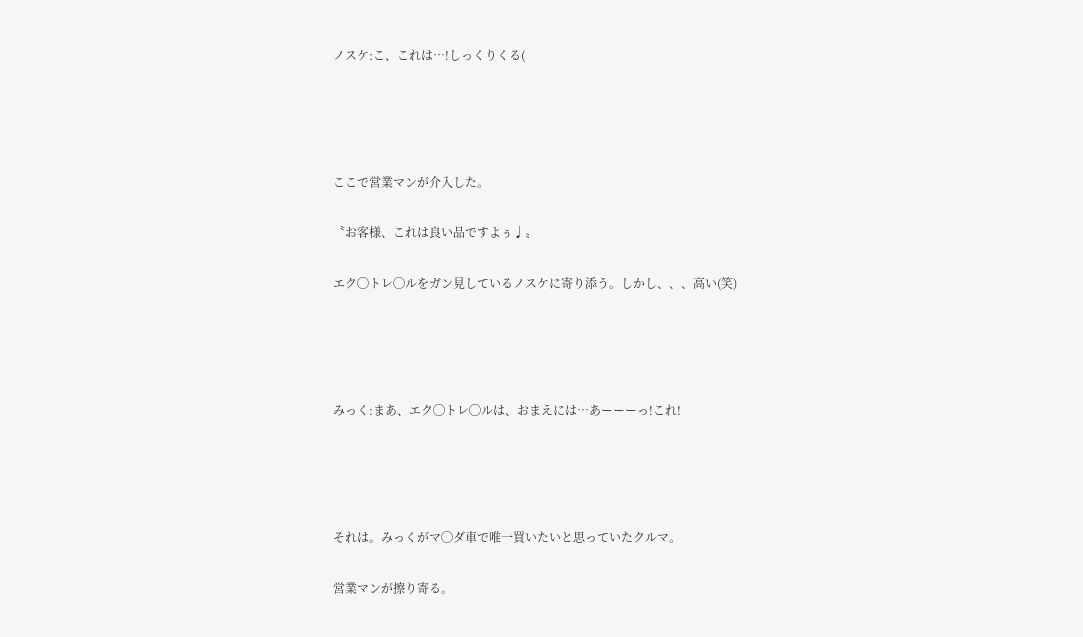ノスケ:こ、これは…!しっくりくる(




ここで営業マンが介入した。

〝お客様、これは良い品ですよぅ♩〟

エク◯トレ◯ルをガン見しているノスケに寄り添う。しかし、、、高い(笑)




みっく:まあ、エク◯トレ◯ルは、おまえには…あーーーっ!これ!




それは。みっくがマ◯ダ車で唯一買いたいと思っていたクルマ。

営業マンが擦り寄る。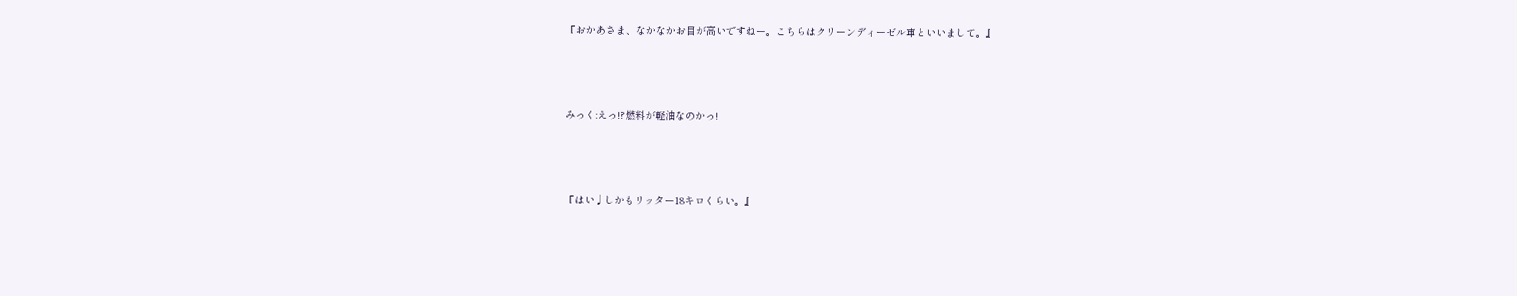『おかあさま、なかなかお目が高いですねー。こちらはクリーンディーゼル車といいまして。』




みっく:えっ!?燃料が軽油なのかっ!




『はい♩しかもリッター18キロくらい。』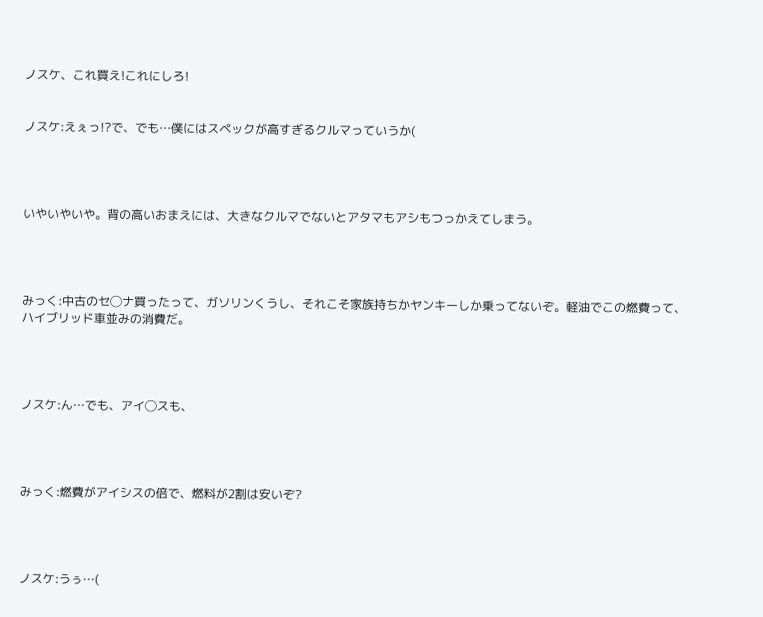ノスケ、これ買え!これにしろ!


ノスケ:えぇっ!?で、でも…僕にはスペックが高すぎるクルマっていうか(




いやいやいや。背の高いおまえには、大きなクルマでないとアタマもアシもつっかえてしまう。




みっく:中古のセ◯ナ買ったって、ガソリンくうし、それこそ家族持ちかヤンキーしか乗ってないぞ。軽油でこの燃費って、ハイブリッド車並みの消費だ。




ノスケ:ん…でも、アイ◯スも、




みっく:燃費がアイシスの倍で、燃料が2割は安いぞ?




ノスケ:うぅ…(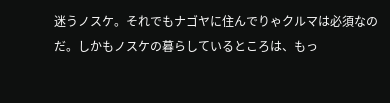迷うノスケ。それでもナゴヤに住んでりゃクルマは必須なのだ。しかもノスケの暮らしているところは、もっ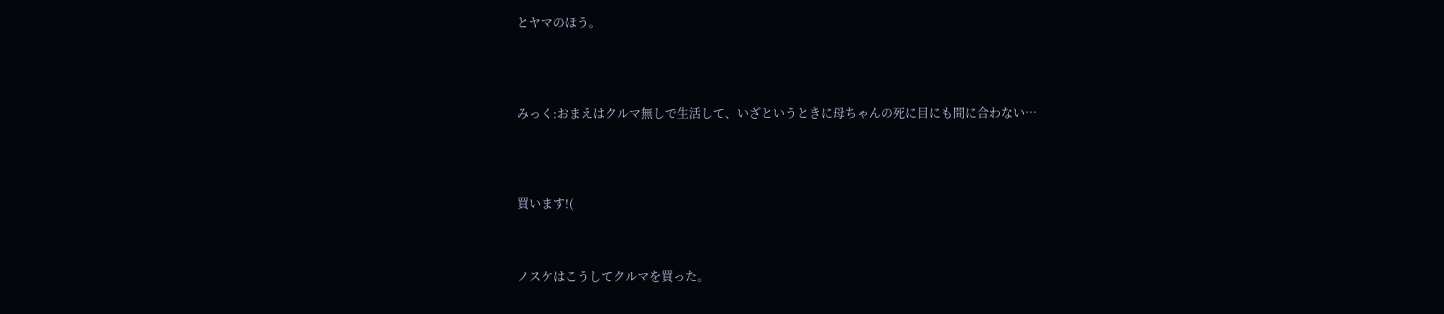とヤマのほう。




みっく:おまえはクルマ無しで生活して、いざというときに母ちゃんの死に目にも間に合わない…




買います!(



ノスケはこうしてクルマを買った。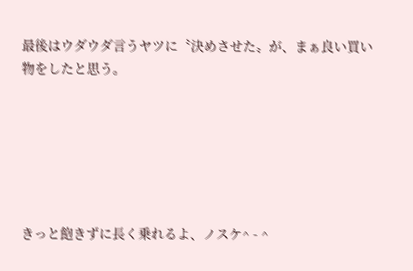最後はウダウダ言うヤツに〝決めさせた〟が、まぁ良い買い物をしたと思う。






きっと飽きずに長く乗れるよ、ノスケ^ - ^